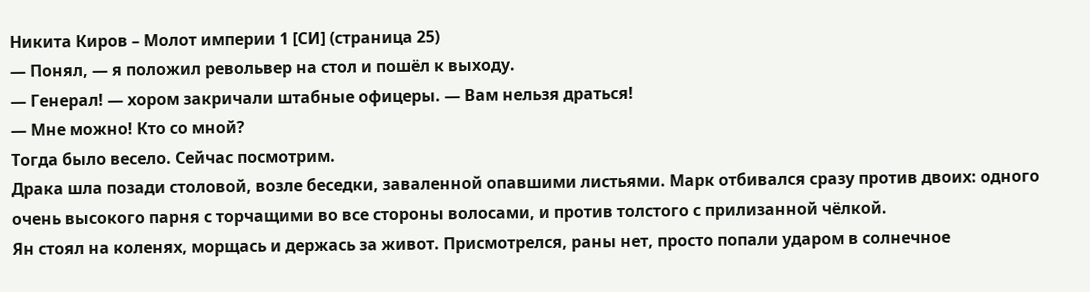Никита Киров – Молот империи 1 [СИ] (страница 25)
— Понял, — я положил револьвер на стол и пошёл к выходу.
— Генерал! — хором закричали штабные офицеры. — Вам нельзя драться!
— Мне можно! Кто со мной?
Тогда было весело. Сейчас посмотрим.
Драка шла позади столовой, возле беседки, заваленной опавшими листьями. Марк отбивался сразу против двоих: одного очень высокого парня с торчащими во все стороны волосами, и против толстого с прилизанной чёлкой.
Ян стоял на коленях, морщась и держась за живот. Присмотрелся, раны нет, просто попали ударом в солнечное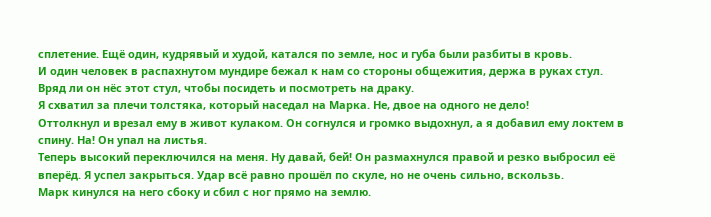сплетение. Ещё один, кудрявый и худой, катался по земле, нос и губа были разбиты в кровь.
И один человек в распахнутом мундире бежал к нам со стороны общежития, держа в руках стул.
Вряд ли он нёс этот стул, чтобы посидеть и посмотреть на драку.
Я схватил за плечи толстяка, который наседал на Марка. Не, двое на одного не дело!
Оттолкнул и врезал ему в живот кулаком. Он согнулся и громко выдохнул, а я добавил ему локтем в спину. На! Он упал на листья.
Теперь высокий переключился на меня. Ну давай, бей! Он размахнулся правой и резко выбросил её вперёд. Я успел закрыться. Удар всё равно прошёл по скуле, но не очень сильно, вскользь.
Марк кинулся на него сбоку и сбил с ног прямо на землю.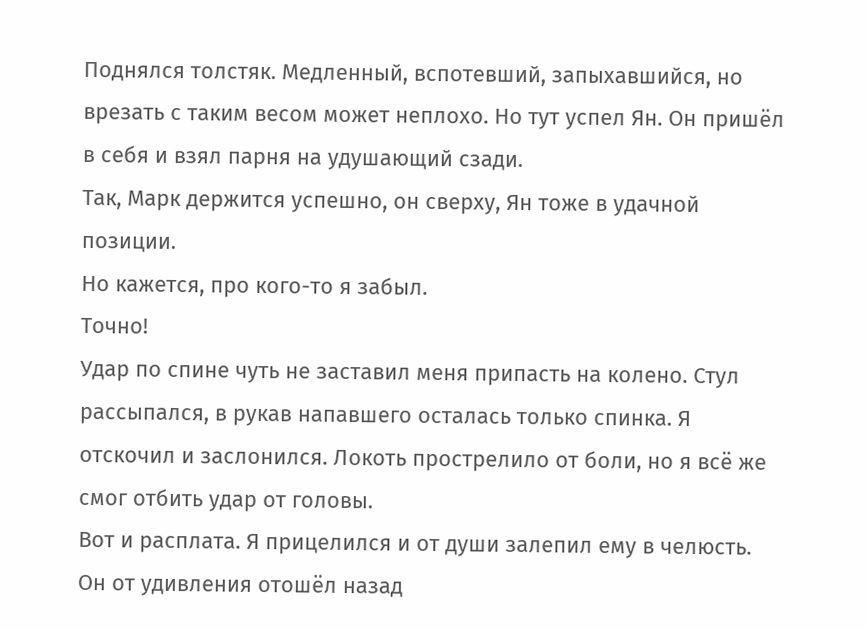Поднялся толстяк. Медленный, вспотевший, запыхавшийся, но врезать с таким весом может неплохо. Но тут успел Ян. Он пришёл в себя и взял парня на удушающий сзади.
Так, Марк держится успешно, он сверху, Ян тоже в удачной позиции.
Но кажется, про кого-то я забыл.
Точно!
Удар по спине чуть не заставил меня припасть на колено. Стул рассыпался, в рукав напавшего осталась только спинка. Я отскочил и заслонился. Локоть прострелило от боли, но я всё же смог отбить удар от головы.
Вот и расплата. Я прицелился и от души залепил ему в челюсть.
Он от удивления отошёл назад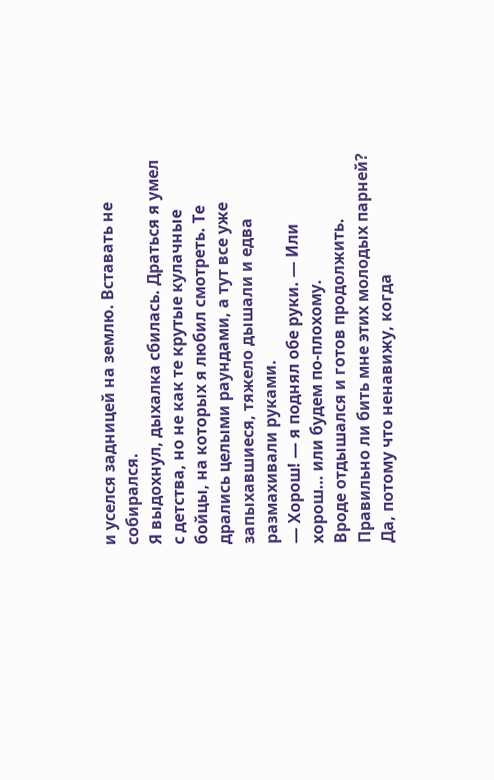и уселся задницей на землю. Вставать не собирался.
Я выдохнул, дыхалка сбилась. Драться я умел с детства, но не как те крутые кулачные бойцы, на которых я любил смотреть. Те дрались целыми раундами, а тут все уже запыхавшиеся, тяжело дышали и едва размахивали руками.
— Хорош! — я поднял обе руки. — Или хорош… или будем по-плохому.
Вроде отдышался и готов продолжить. Правильно ли бить мне этих молодых парней? Да, потому что ненавижу, когда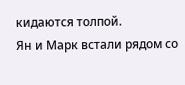кидаются толпой.
Ян и Марк встали рядом со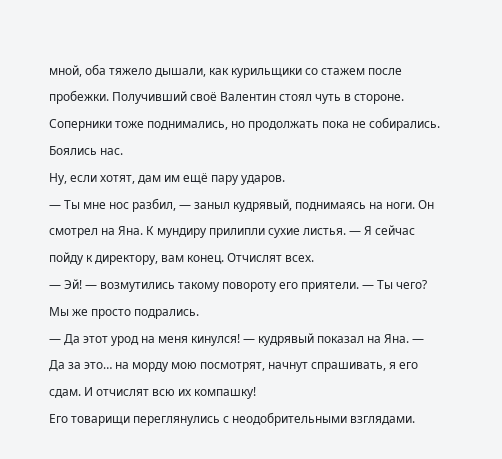мной, оба тяжело дышали, как курильщики со стажем после пробежки. Получивший своё Валентин стоял чуть в стороне. Соперники тоже поднимались, но продолжать пока не собирались. Боялись нас.
Ну, если хотят, дам им ещё пару ударов.
— Ты мне нос разбил, — заныл кудрявый, поднимаясь на ноги. Он смотрел на Яна. К мундиру прилипли сухие листья. — Я сейчас пойду к директору, вам конец. Отчислят всех.
— Эй! — возмутились такому повороту его приятели. — Ты чего? Мы же просто подрались.
— Да этот урод на меня кинулся! — кудрявый показал на Яна. — Да за это… на морду мою посмотрят, начнут спрашивать, я его сдам. И отчислят всю их компашку!
Его товарищи переглянулись с неодобрительными взглядами.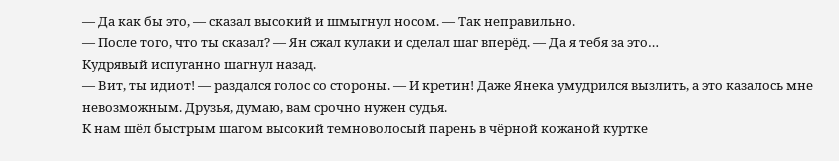— Да как бы это, — сказал высокий и шмыгнул носом. — Так неправильно.
— После того, что ты сказал? — Ян сжал кулаки и сделал шаг вперёд. — Да я тебя за это…
Кудрявый испуганно шагнул назад.
— Вит, ты идиот! — раздался голос со стороны. — И кретин! Даже Янека умудрился вызлить, а это казалось мне невозможным. Друзья, думаю, вам срочно нужен судья.
К нам шёл быстрым шагом высокий темноволосый парень в чёрной кожаной куртке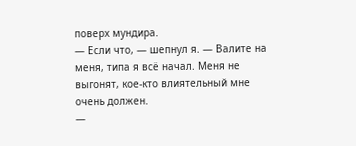поверх мундира.
— Если что, — шепнул я. — Валите на меня, типа я всё начал. Меня не выгонят, кое-кто влиятельный мне очень должен.
—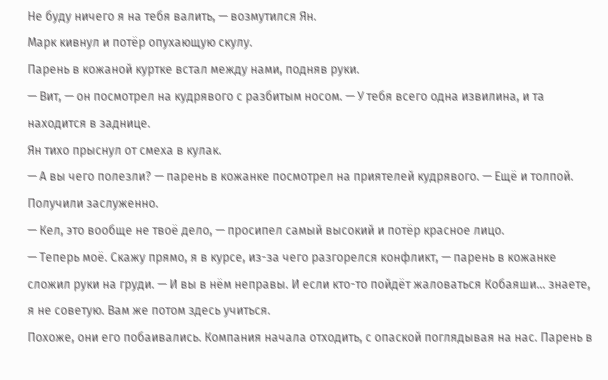Не буду ничего я на тебя валить, — возмутился Ян.
Марк кивнул и потёр опухающую скулу.
Парень в кожаной куртке встал между нами, подняв руки.
— Вит, — он посмотрел на кудрявого с разбитым носом. — У тебя всего одна извилина, и та находится в заднице.
Ян тихо прыснул от смеха в кулак.
— А вы чего полезли? — парень в кожанке посмотрел на приятелей кудрявого. — Ещё и толпой. Получили заслуженно.
— Кел, это вообще не твоё дело, — просипел самый высокий и потёр красное лицо.
— Теперь моё. Скажу прямо, я в курсе, из-за чего разгорелся конфликт, — парень в кожанке сложил руки на груди. — И вы в нём неправы. И если кто-то пойдёт жаловаться Кобаяши… знаете, я не советую. Вам же потом здесь учиться.
Похоже, они его побаивались. Компания начала отходить, с опаской поглядывая на нас. Парень в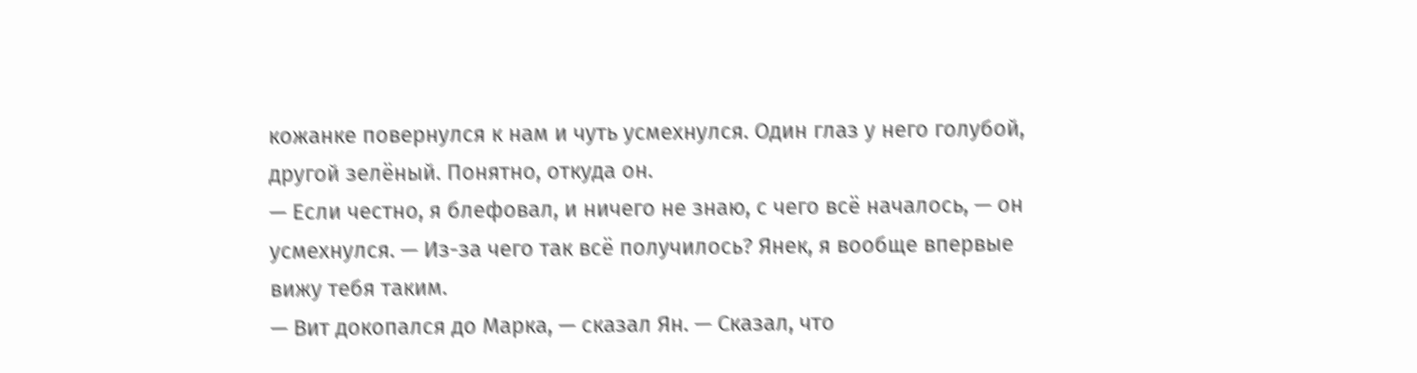кожанке повернулся к нам и чуть усмехнулся. Один глаз у него голубой, другой зелёный. Понятно, откуда он.
— Если честно, я блефовал, и ничего не знаю, с чего всё началось, — он усмехнулся. — Из-за чего так всё получилось? Янек, я вообще впервые вижу тебя таким.
— Вит докопался до Марка, — сказал Ян. — Сказал, что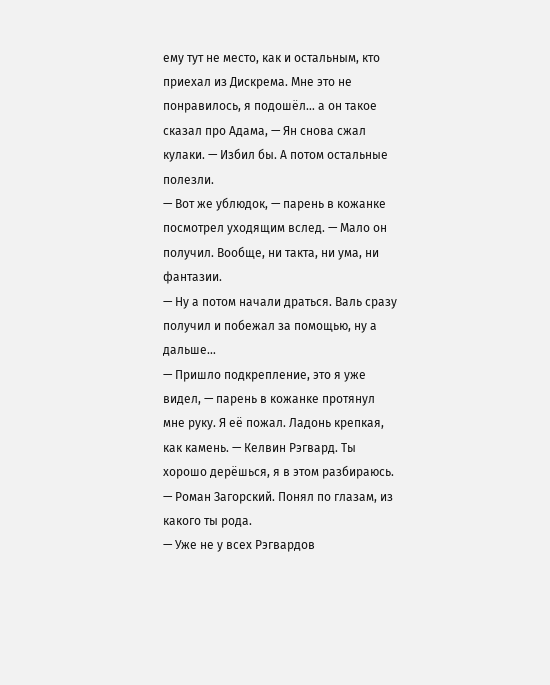ему тут не место, как и остальным, кто приехал из Дискрема. Мне это не понравилось, я подошёл… а он такое сказал про Адама, — Ян снова сжал кулаки. — Избил бы. А потом остальные полезли.
— Вот же ублюдок, — парень в кожанке посмотрел уходящим вслед. — Мало он получил. Вообще, ни такта, ни ума, ни фантазии.
— Ну а потом начали драться. Валь сразу получил и побежал за помощью, ну а дальше…
— Пришло подкрепление, это я уже видел, — парень в кожанке протянул мне руку. Я её пожал. Ладонь крепкая, как камень. — Келвин Рэгвард. Ты хорошо дерёшься, я в этом разбираюсь.
— Роман Загорский. Понял по глазам, из какого ты рода.
— Уже не у всех Рэгвардов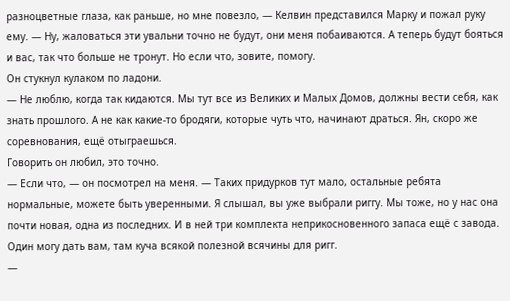разноцветные глаза, как раньше, но мне повезло, — Келвин представился Марку и пожал руку ему. — Ну, жаловаться эти увальни точно не будут, они меня побаиваются. А теперь будут бояться и вас, так что больше не тронут. Но если что, зовите, помогу.
Он стукнул кулаком по ладони.
— Не люблю, когда так кидаются. Мы тут все из Великих и Малых Домов, должны вести себя, как знать прошлого. А не как какие-то бродяги, которые чуть что, начинают драться. Ян, скоро же соревнования, ещё отыграешься.
Говорить он любил, это точно.
— Если что, — он посмотрел на меня. — Таких придурков тут мало, остальные ребята нормальные, можете быть уверенными. Я слышал, вы уже выбрали риггу. Мы тоже, но у нас она почти новая, одна из последних. И в ней три комплекта неприкосновенного запаса ещё с завода. Один могу дать вам, там куча всякой полезной всячины для ригг.
—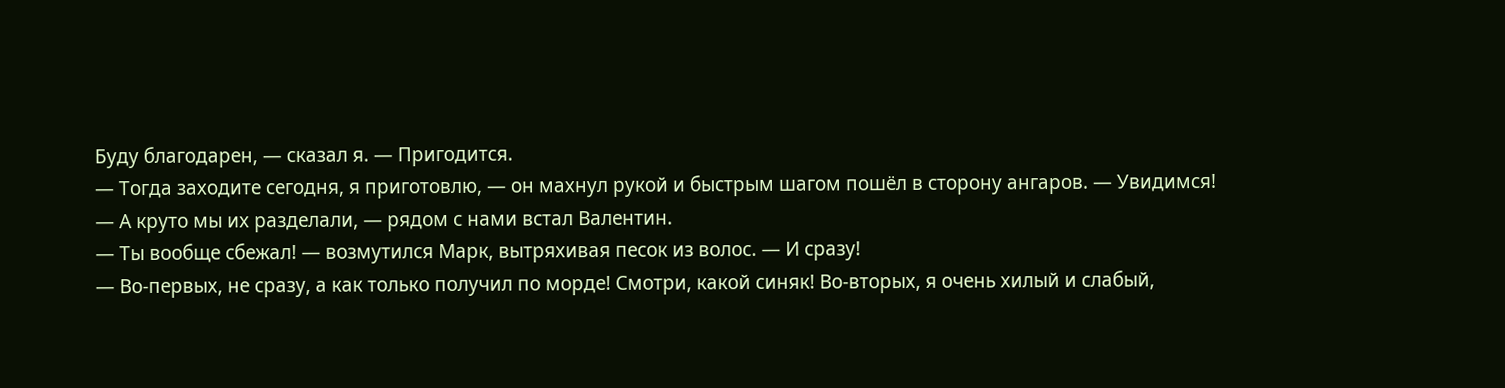Буду благодарен, — сказал я. — Пригодится.
— Тогда заходите сегодня, я приготовлю, — он махнул рукой и быстрым шагом пошёл в сторону ангаров. — Увидимся!
— А круто мы их разделали, — рядом с нами встал Валентин.
— Ты вообще сбежал! — возмутился Марк, вытряхивая песок из волос. — И сразу!
— Во-первых, не сразу, а как только получил по морде! Смотри, какой синяк! Во-вторых, я очень хилый и слабый,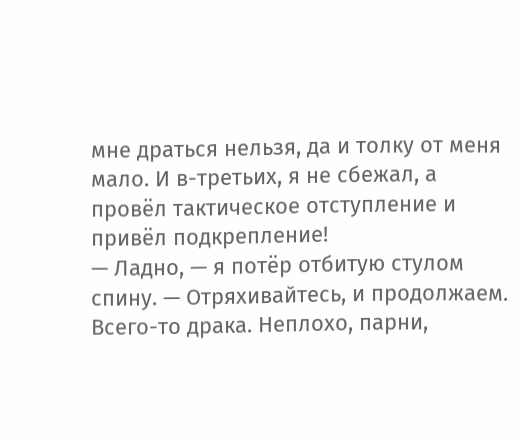мне драться нельзя, да и толку от меня мало. И в-третьих, я не сбежал, а провёл тактическое отступление и привёл подкрепление!
— Ладно, — я потёр отбитую стулом спину. — Отряхивайтесь, и продолжаем. Всего-то драка. Неплохо, парни,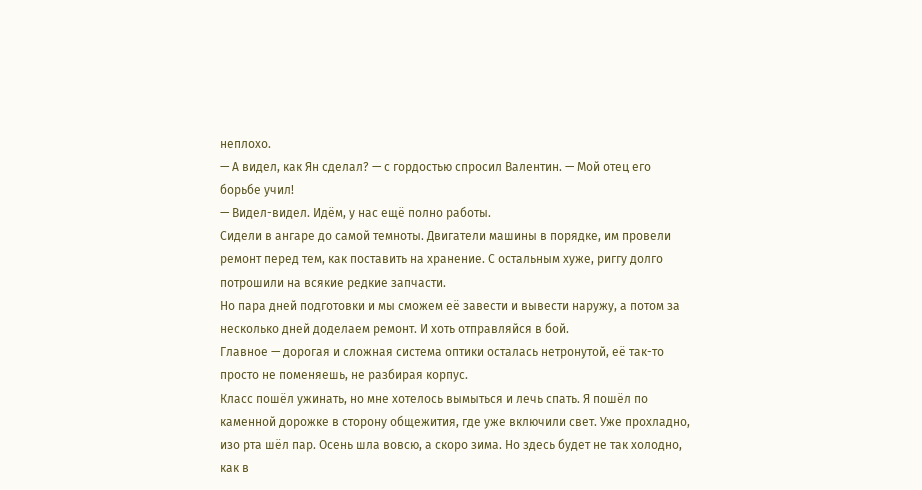неплохо.
— А видел, как Ян сделал? — с гордостью спросил Валентин. — Мой отец его борьбе учил!
— Видел-видел. Идём, у нас ещё полно работы.
Сидели в ангаре до самой темноты. Двигатели машины в порядке, им провели ремонт перед тем, как поставить на хранение. С остальным хуже, риггу долго потрошили на всякие редкие запчасти.
Но пара дней подготовки и мы сможем её завести и вывести наружу, а потом за несколько дней доделаем ремонт. И хоть отправляйся в бой.
Главное — дорогая и сложная система оптики осталась нетронутой, её так-то просто не поменяешь, не разбирая корпус.
Класс пошёл ужинать, но мне хотелось вымыться и лечь спать. Я пошёл по каменной дорожке в сторону общежития, где уже включили свет. Уже прохладно, изо рта шёл пар. Осень шла вовсю, а скоро зима. Но здесь будет не так холодно, как в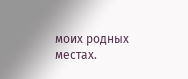моих родных местах.